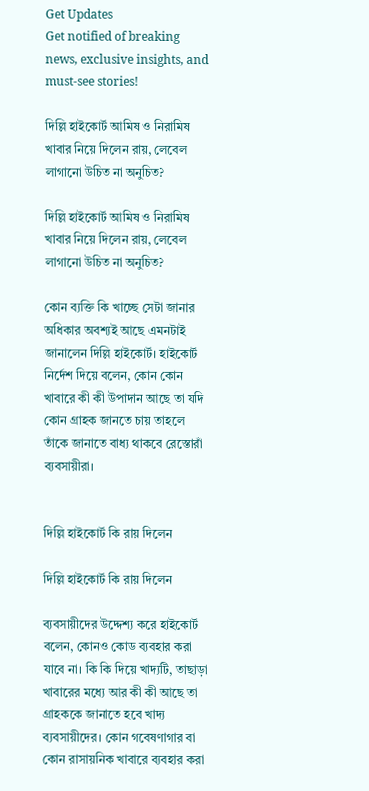Get Updates
Get notified of breaking news, exclusive insights, and must-see stories!

দিল্লি হাইকোর্ট আমিষ ও নিরামিষ খাবার নিয়ে দিলেন রায়, লেবেল লাগানো উচিত না অনুচিত?

দিল্লি হাইকোর্ট আমিষ ও নিরামিষ খাবার নিয়ে দিলেন রায়, লেবেল লাগানো উচিত না অনুচিত?

কোন ব্যক্তি কি খাচ্ছে সেটা জানার অধিকার অবশ্যই আছে এমনটাই জানালেন দিল্লি হাইকোর্ট। হাইকোর্ট নির্দেশ দিয়ে বলেন, কোন কোন খাবারে কী কী উপাদান আছে তা যদি কোন গ্রাহক জানতে চায় তাহলে তাঁকে জানাতে বাধ্য থাকবে রেস্তোরাঁ ব্যবসায়ীরা।


দিল্লি হাইকোর্ট কি রায় দিলেন

দিল্লি হাইকোর্ট কি রায় দিলেন

ব্যবসায়ীদের উদ্দেশ্য করে হাইকোর্ট বলেন, কোনও কোড ব্যবহার করা যাবে না। কি কি দিয়ে খাদ্যটি, তাছাড়া খাবারের মধ্যে আর কী কী আছে তা গ্রাহককে জানাতে হবে খাদ্য ব্যবসায়ীদের। কোন গবেষণাগার বা কোন রাসায়নিক খাবারে ব্যবহার করা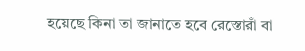হয়েছে কিনা তা জানাতে হবে রেস্তোরাঁ বা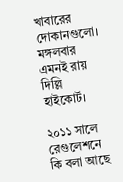খাবারের দোকানগুলো। মঙ্গলবার এমনই রায় দিল্লি হাইকোর্ট।

২০১১ সালে রেগুলেশনে কি বলা আছে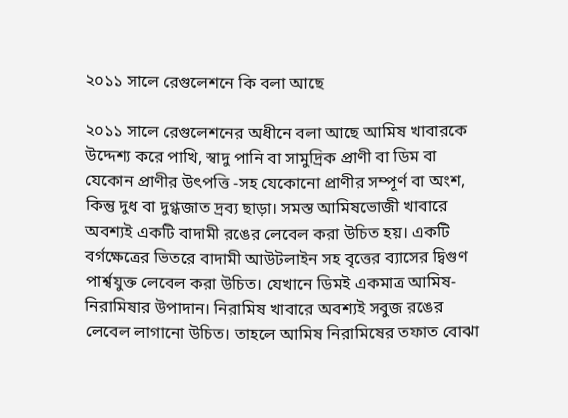২০১১ সালে রেগুলেশনে কি বলা আছে

২০১১ সালে রেগুলেশনের অধীনে বলা আছে আমিষ খাবারকে উদ্দেশ্য করে পাখি, স্বাদু পানি বা সামুদ্রিক প্রাণী বা ডিম বা যেকোন প্রাণীর উৎপত্তি -সহ যেকোনো প্রাণীর সম্পূর্ণ বা অংশ, কিন্তু দুধ বা দুগ্ধজাত দ্রব্য ছাড়া। সমস্ত আমিষভোজী খাবারে অবশ্যই একটি বাদামী রঙের লেবেল করা উচিত হয়। একটি বর্গক্ষেত্রের ভিতরে বাদামী আউটলাইন সহ বৃত্তের ব্যাসের দ্বিগুণ পার্শ্বযুক্ত লেবেল করা উচিত। যেখানে ডিমই একমাত্র আমিষ-নিরামিষার উপাদান। নিরামিষ খাবারে অবশ্যই সবুজ রঙের লেবেল লাগানো উচিত। তাহলে আমিষ নিরামিষের তফাত বোঝা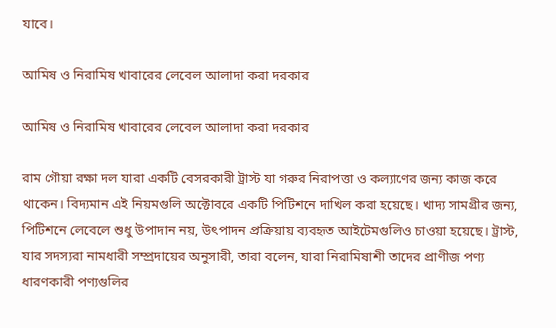যাবে।

আমিষ ও নিরামিষ খাবারের লেবেল আলাদা করা দরকার

আমিষ ও নিরামিষ খাবারের লেবেল আলাদা করা দরকার

রাম গৌয়া রক্ষা দল যারা একটি বেসরকারী ট্রাস্ট যা গরুর নিরাপত্তা ও কল্যাণের জন্য কাজ করে থাকেন। বিদ্যমান এই নিয়মগুলি অক্টোবরে একটি পিটিশনে দাখিল করা হয়েছে। খাদ্য সামগ্রীর জন্য, পিটিশনে লেবেলে শুধু উপাদান নয়, উৎপাদন প্রক্রিয়ায় ব্যবহৃত আইটেমগুলিও চাওয়া হয়েছে। ট্রাস্ট, যার সদস্যরা নামধারী সম্প্রদায়ের অনুসারী, তারা বলেন, যারা নিরামিষাশী তাদের প্রাণীজ পণ্য ধারণকারী পণ্যগুলির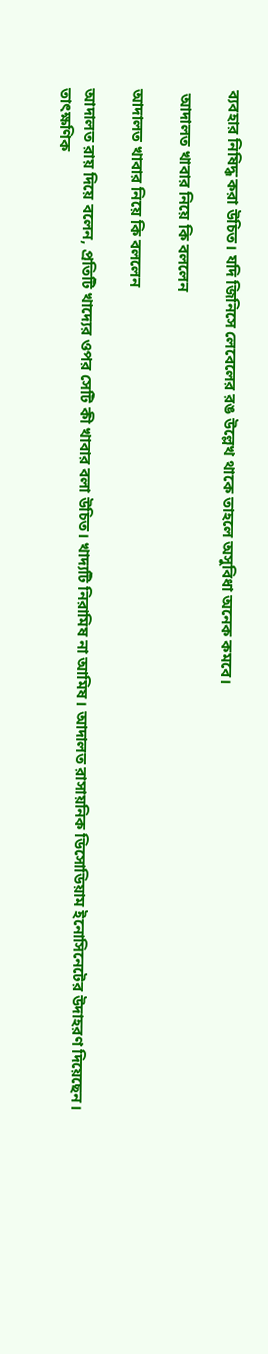ব্যবহার নিষিদ্ধ করা উচিত। যদি জিনিসে লেবেলের রঙ উল্লেখ থাকে তাহলে অসুবিধা অনেক কমবে।

 আদালত খাবার নিয়ে কি বললেন

আদালত খাবার নিয়ে কি বললেন

আদালত রায় দিয়ে বলেন, প্রতিটি খাদ্যের ওপর সেটি কী খাবার বলা উচিত। খাদ্যটি নিরামিষ না আমিষ। আদালত রাসায়নিক ডিসোডিয়াম ইনোসিনেটের উদাহরণ দিয়েছেন। তাৎক্ষণিক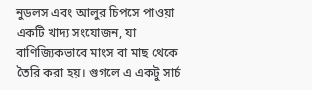নুডলস এবং আলুর চিপসে পাওয়া একটি খাদ্য সংযোজন, যা বাণিজ্যিকভাবে মাংস বা মাছ থেকে তৈরি করা হয়। গুগলে এ একটু সার্চ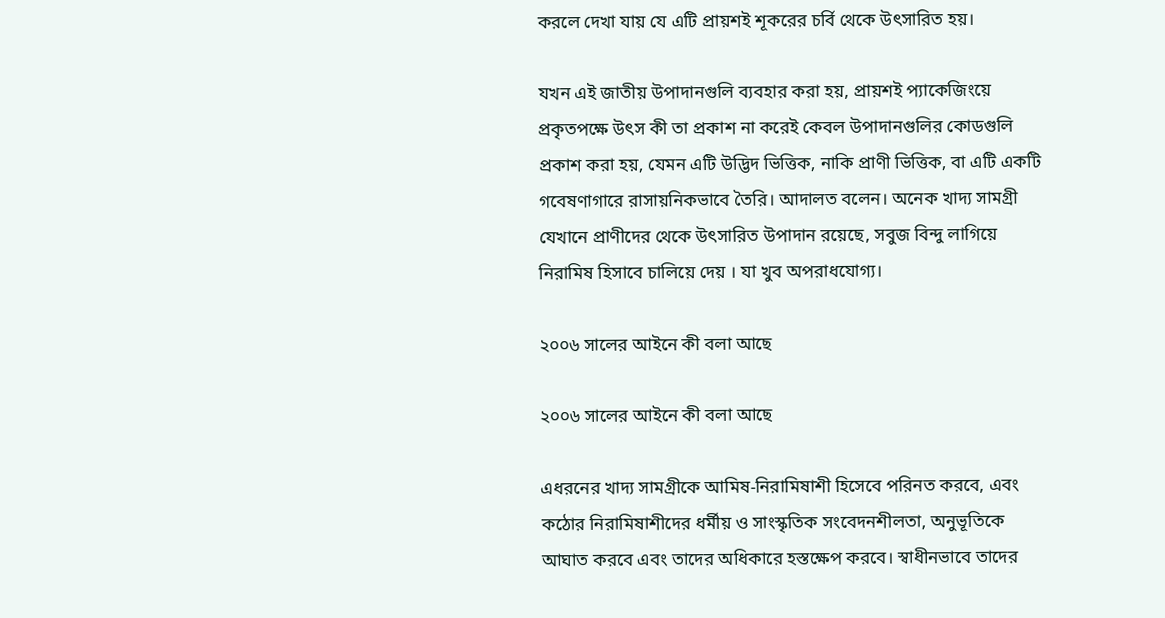করলে দেখা যায় যে এটি প্রায়শই শূকরের চর্বি থেকে উৎসারিত হয়।

যখন এই জাতীয় উপাদানগুলি ব্যবহার করা হয়, প্রায়শই প্যাকেজিংয়ে প্রকৃতপক্ষে উৎস কী তা প্রকাশ না করেই কেবল উপাদানগুলির কোডগুলি প্রকাশ করা হয়, যেমন এটি উদ্ভিদ ভিত্তিক, নাকি প্রাণী ভিত্তিক, বা এটি একটি গবেষণাগারে রাসায়নিকভাবে তৈরি। আদালত বলেন। অনেক খাদ্য সামগ্রী যেখানে প্রাণীদের থেকে উৎসারিত উপাদান রয়েছে, সবুজ বিন্দু লাগিয়ে নিরামিষ হিসাবে চালিয়ে দেয় । যা খুব অপরাধযোগ্য।

২০০৬ সালের আইনে কী বলা আছে

২০০৬ সালের আইনে কী বলা আছে

এধরনের খাদ্য সামগ্রীকে আমিষ-নিরামিষাশী হিসেবে পরিনত করবে, এবং কঠোর নিরামিষাশীদের ধর্মীয় ও সাংস্কৃতিক সংবেদনশীলতা, অনুভূতিকে আঘাত করবে এবং তাদের অধিকারে হস্তক্ষেপ করবে। স্বাধীনভাবে তাদের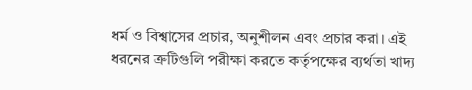ধর্ম ও বিশ্বাসের প্রচার, অনুশীলন এবং প্রচার করা। এই ধরনের ত্রুটিগুলি পরীক্ষা করতে কর্তৃপক্ষের ব্যর্থতা খাদ্য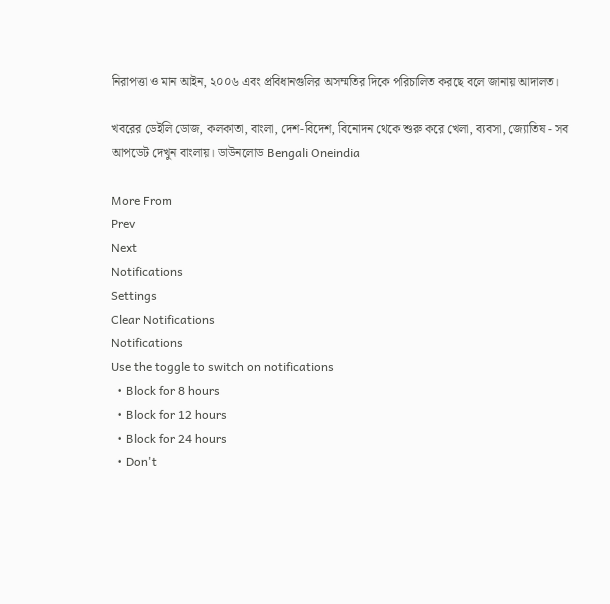নিরাপত্তা ও মান আইন, ২০০৬ এবং প্রবিধানগুলির অসম্মতির দিকে পরিচালিত করছে বলে জানায় আদালত।

খবরের ডেইলি ডোজ, কলকাতা, বাংলা, দেশ-বিদেশ, বিনোদন থেকে শুরু করে খেলা, ব্যবসা, জ্যোতিষ - সব আপডেট দেখুন বাংলায়। ডাউনলোড Bengali Oneindia

More From
Prev
Next
Notifications
Settings
Clear Notifications
Notifications
Use the toggle to switch on notifications
  • Block for 8 hours
  • Block for 12 hours
  • Block for 24 hours
  • Don't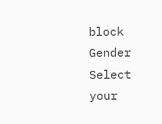block
Gender
Select your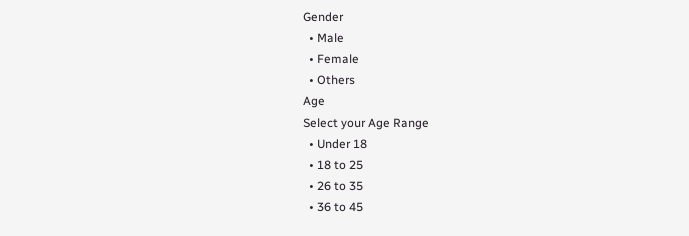Gender
  • Male
  • Female
  • Others
Age
Select your Age Range
  • Under 18
  • 18 to 25
  • 26 to 35
  • 36 to 45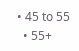• 45 to 55
  • 55+